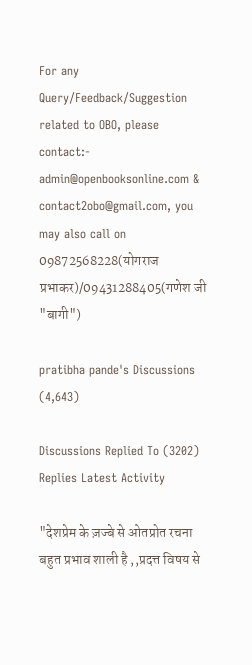For any Query/Feedback/Suggestion related to OBO, please contact:- admin@openbooksonline.com & contact2obo@gmail.com, you may also call on 09872568228(योगराज प्रभाकर)/09431288405(गणेश जी "बागी")

pratibha pande's Discussions (4,643)

Discussions Replied To (3202) Replies Latest Activity

"देशप्रेम के ज़ज्बे से ओतप्रोत रचना बहुत प्रभाव शाली है ,,प्रदत्त विषय से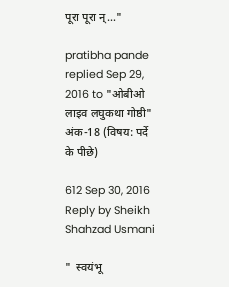पूरा पूरा न्…"

pratibha pande replied Sep 29, 2016 to "ओबीओ लाइव लघुकथा गोष्ठी" अंक-18 (विषय: पर्दे के पीछे)

612 Sep 30, 2016
Reply by Sheikh Shahzad Usmani

"  स्वयंभू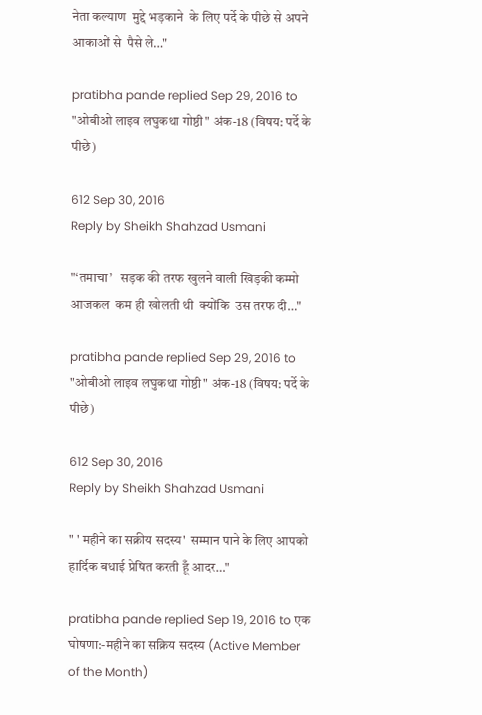नेता कल्याण  मुद्दे भड़काने  के लिए पर्दे के पीछे से अपने आकाओं से  पैसे ले…"

pratibha pande replied Sep 29, 2016 to "ओबीओ लाइव लघुकथा गोष्ठी" अंक-18 (विषय: पर्दे के पीछे)

612 Sep 30, 2016
Reply by Sheikh Shahzad Usmani

"‘तमाचा’   सड़क की तरफ खुलने वाली खिड़की कम्मो आजकल  कम ही खोलती थी  क्योंकि  उस तरफ दी…"

pratibha pande replied Sep 29, 2016 to "ओबीओ लाइव लघुकथा गोष्ठी" अंक-18 (विषय: पर्दे के पीछे)

612 Sep 30, 2016
Reply by Sheikh Shahzad Usmani

" ' महीने का सक्रीय सदस्य'  सम्मान पाने के लिए आपको हार्दिक बधाई प्रेषित करती हूँ आदर…"

pratibha pande replied Sep 19, 2016 to एक घोषणा:-महीने का सक्रिय सदस्य (Active Member of the Month)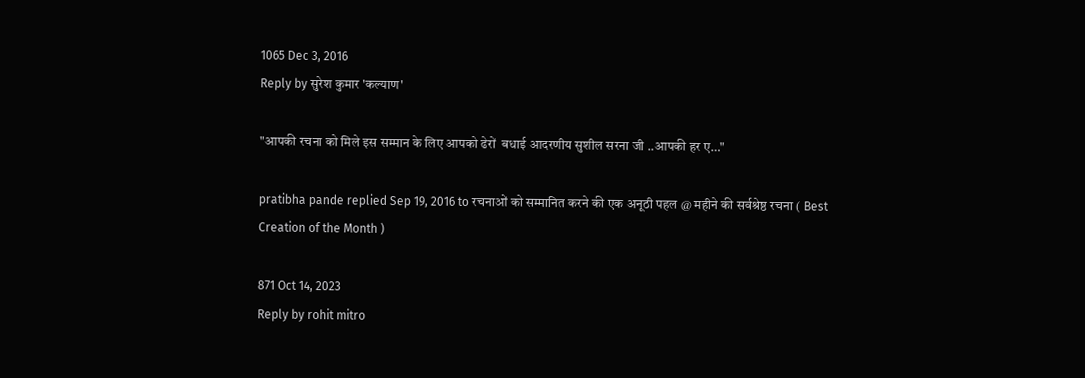1065 Dec 3, 2016
Reply by सुरेश कुमार 'कल्याण'

"आपकी रचना को मिले इस सम्मान के लिए आपको ढेरों  बधाई आदरणीय सुशील सरना जी ..आपकी हर ए…"

pratibha pande replied Sep 19, 2016 to रचनाओं को सम्मानित करने की एक अनूठी पहल @ महीने की सर्वश्रेष्ठ रचना ( Best Creation of the Month )

871 Oct 14, 2023
Reply by rohit mitro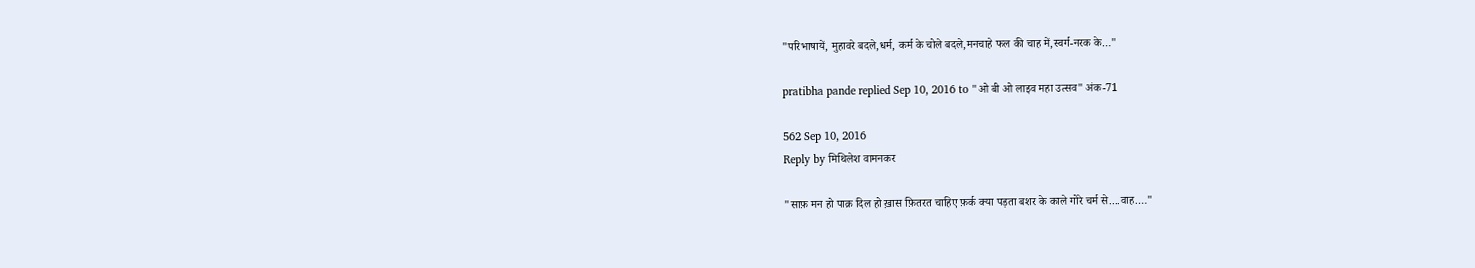"परिभाषायें, मुहावरे बदले,धर्म, कर्म के चोले बदले,मनचाहे फल की चाह में,स्वर्ग-नरक के…"

pratibha pande replied Sep 10, 2016 to "ओ बी ओ लाइव महा उत्सव" अंक-71

562 Sep 10, 2016
Reply by मिथिलेश वामनकर

"साफ़ मन हो पाक़ दिल हो ख़ास फ़ितरत चाहिए फ़र्क क्या पड़ता बशर के काले गोरे चर्म से....वाह.…"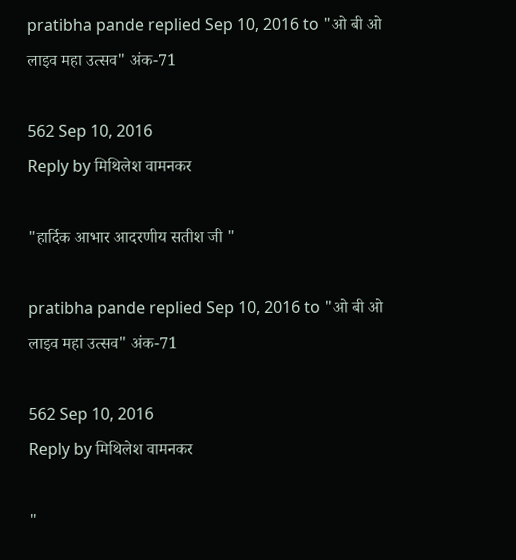pratibha pande replied Sep 10, 2016 to "ओ बी ओ लाइव महा उत्सव" अंक-71

562 Sep 10, 2016
Reply by मिथिलेश वामनकर

"हार्दिक आभार आदरणीय सतीश जी "

pratibha pande replied Sep 10, 2016 to "ओ बी ओ लाइव महा उत्सव" अंक-71

562 Sep 10, 2016
Reply by मिथिलेश वामनकर

"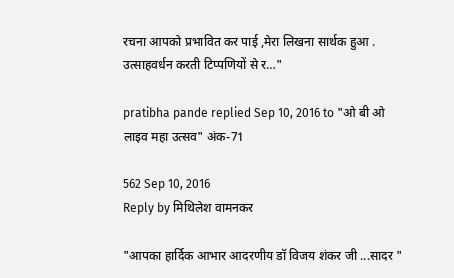रचना आपको प्रभावित कर पाई ,मेरा लिखना सार्थक हुआ . उत्साहवर्धन करती टिप्पणियों से र…"

pratibha pande replied Sep 10, 2016 to "ओ बी ओ लाइव महा उत्सव" अंक-71

562 Sep 10, 2016
Reply by मिथिलेश वामनकर

"आपका हार्दिक आभार आदरणीय डॉ विजय शंकर जी ...सादर "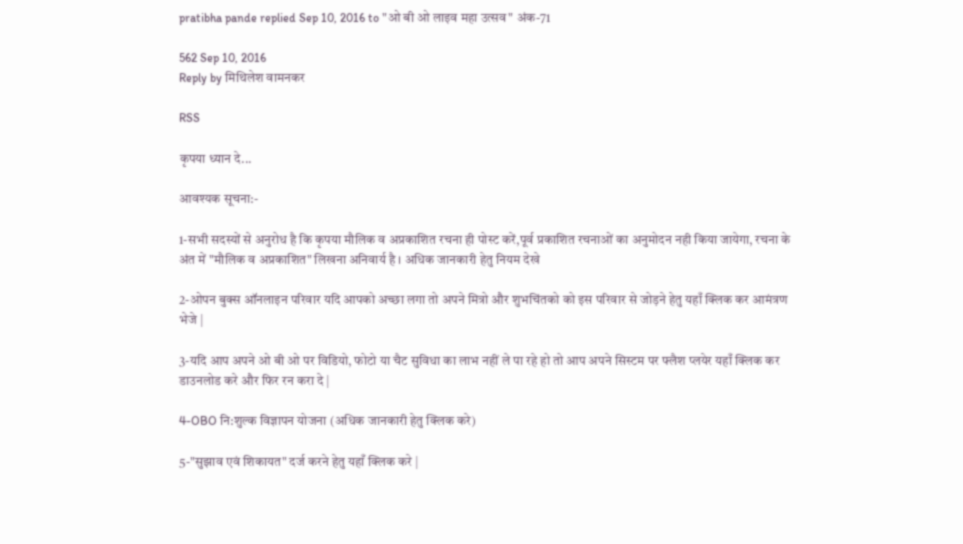pratibha pande replied Sep 10, 2016 to "ओ बी ओ लाइव महा उत्सव" अंक-71

562 Sep 10, 2016
Reply by मिथिलेश वामनकर

RSS

कृपया ध्यान दे...

आवश्यक सूचना:-

1-सभी सदस्यों से अनुरोध है कि कृपया मौलिक व अप्रकाशित रचना ही पोस्ट करें,पूर्व प्रकाशित रचनाओं का अनुमोदन नही किया जायेगा, रचना के अंत में "मौलिक व अप्रकाशित" लिखना अनिवार्य है । अधिक जानकारी हेतु नियम देखे

2-ओपन बुक्स ऑनलाइन परिवार यदि आपको अच्छा लगा तो अपने मित्रो और शुभचिंतको को इस परिवार से जोड़ने हेतु यहाँ क्लिक कर आमंत्रण भेजे |

3-यदि आप अपने ओ बी ओ पर विडियो, फोटो या चैट सुविधा का लाभ नहीं ले पा रहे हो तो आप अपने सिस्टम पर फ्लैश प्लयेर यहाँ क्लिक कर डाउनलोड करे और फिर रन करा दे |

4-OBO नि:शुल्क विज्ञापन योजना (अधिक जानकारी हेतु क्लिक करे)

5-"सुझाव एवं शिकायत" दर्ज करने हेतु यहाँ क्लिक करे |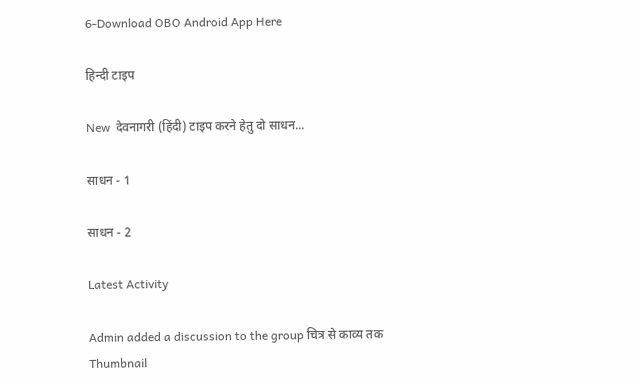6-Download OBO Android App Here

हिन्दी टाइप

New  देवनागरी (हिंदी) टाइप करने हेतु दो साधन...

साधन - 1

साधन - 2

Latest Activity

Admin added a discussion to the group चित्र से काव्य तक
Thumbnail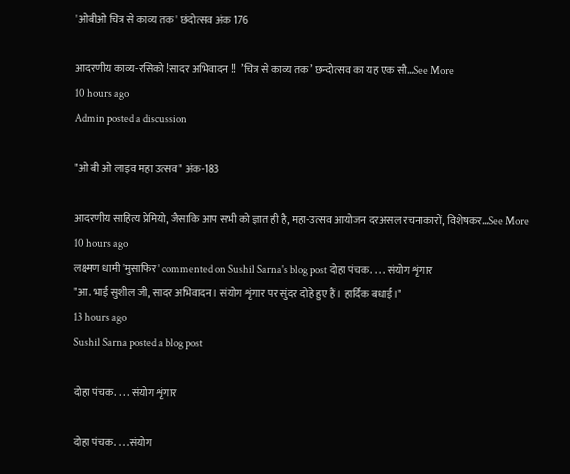'ओबीओ चित्र से काव्य तक' छंदोत्सव अंक 176

आदरणीय काव्य-रसिको !सादर अभिवादन !!  ’चित्र से काव्य तक’ छन्दोत्सव का यह एक सौ…See More
10 hours ago
Admin posted a discussion

"ओ बी ओ लाइव महा उत्सव" अंक-183

आदरणीय साहित्य प्रेमियो, जैसाकि आप सभी को ज्ञात ही है, महा-उत्सव आयोजन दरअसल रचनाकारों, विशेषकर…See More
10 hours ago
लक्ष्मण धामी 'मुसाफिर' commented on Sushil Sarna's blog post दोहा पंचक. . . . संयोग शृंगार
"आ. भाई सुशील जी, सादर अभिवादन। संयोग शृंगार पर सुंदर दोहे हुए हैं। हार्दिक बधाई।"
13 hours ago
Sushil Sarna posted a blog post

दोहा पंचक. . . . संयोग शृंगार

दोहा पंचक. . . .संयोग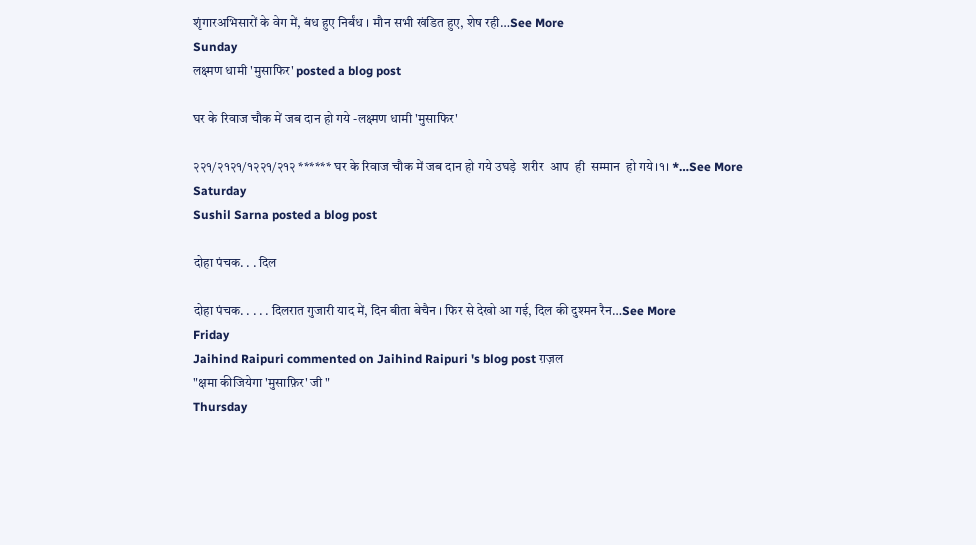शृंगारअभिसारों के वेग में, बंध हुए निर्बंध । मौन सभी खंडित हुए, शेष रही…See More
Sunday
लक्ष्मण धामी 'मुसाफिर' posted a blog post

घर के रिवाज चौक में जब दान हो गये -लक्ष्मण धामी 'मुसाफिर'

२२१/२१२१/१२२१/२१२ ****** घर के रिवाज चौक में जब दान हो गये उघड़े  शरीर  आप  ही  सम्मान  हो गये।१। *…See More
Saturday
Sushil Sarna posted a blog post

दोहा पंचक. . . दिल

दोहा पंचक. . . . . दिलरात गुजारी याद में, दिन बीता बेचैन । फिर से देखो आ गई, दिल की दुश्मन रैन…See More
Friday
Jaihind Raipuri commented on Jaihind Raipuri 's blog post ग़ज़ल
"क्षमा कीजियेगा 'मुसाफ़िर' जी "
Thursday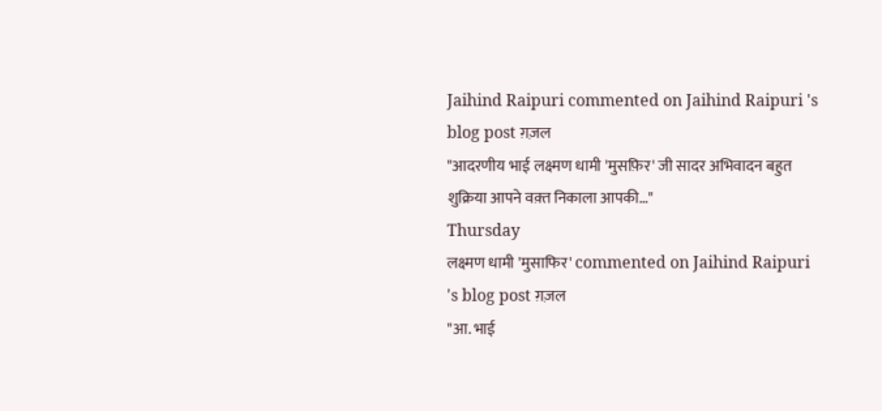Jaihind Raipuri commented on Jaihind Raipuri 's blog post ग़ज़ल
"आदरणीय भाई लक्ष्मण धामी 'मुसफ़िर' जी सादर अभिवादन बहुत शुक्रिया आपने वक़्त निकाला आपकी…"
Thursday
लक्ष्मण धामी 'मुसाफिर' commented on Jaihind Raipuri 's blog post ग़ज़ल
"आ. भाई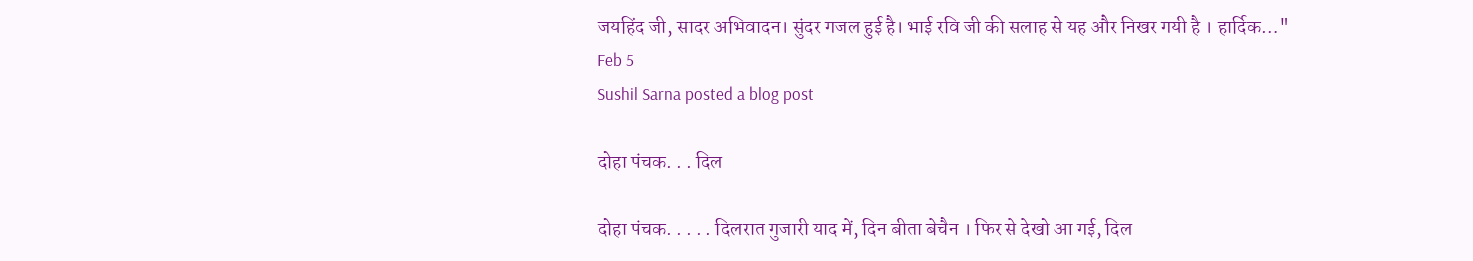जयहिंद जी, सादर अभिवादन। सुंदर गजल हुई है। भाई रवि जी की सलाह से यह और निखर गयी है । हार्दिक…"
Feb 5
Sushil Sarna posted a blog post

दोहा पंचक. . . दिल

दोहा पंचक. . . . . दिलरात गुजारी याद में, दिन बीता बेचैन । फिर से देखो आ गई, दिल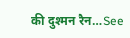की दुश्मन रैन…See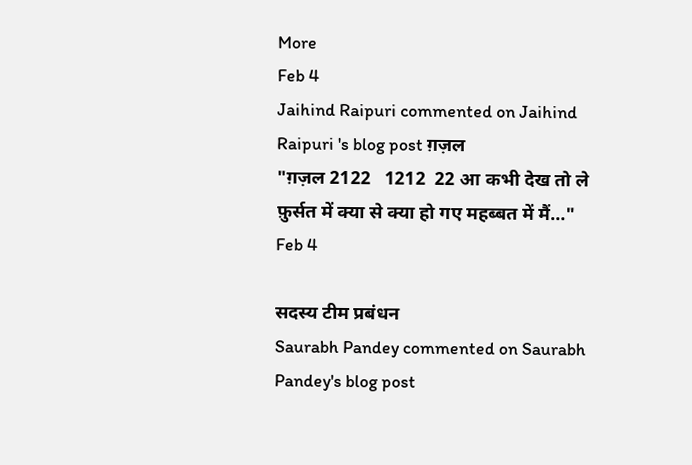More
Feb 4
Jaihind Raipuri commented on Jaihind Raipuri 's blog post ग़ज़ल
"ग़ज़ल 2122   1212  22 आ कभी देख तो ले फ़ुर्सत में क्या से क्या हो गए महब्बत में मैं…"
Feb 4

सदस्य टीम प्रबंधन
Saurabh Pandey commented on Saurabh Pandey's blog post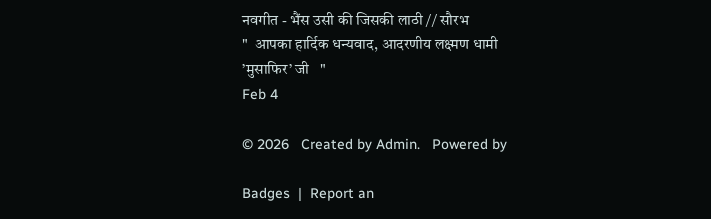नवगीत - भैंस उसी की जिसकी लाठी // सौरभ
"  आपका हार्दिक धन्यवाद, आदरणीय लक्ष्मण धामी ’मुसाफिर’ जी   "
Feb 4

© 2026   Created by Admin.   Powered by

Badges  |  Report an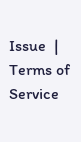Issue  |  Terms of Service